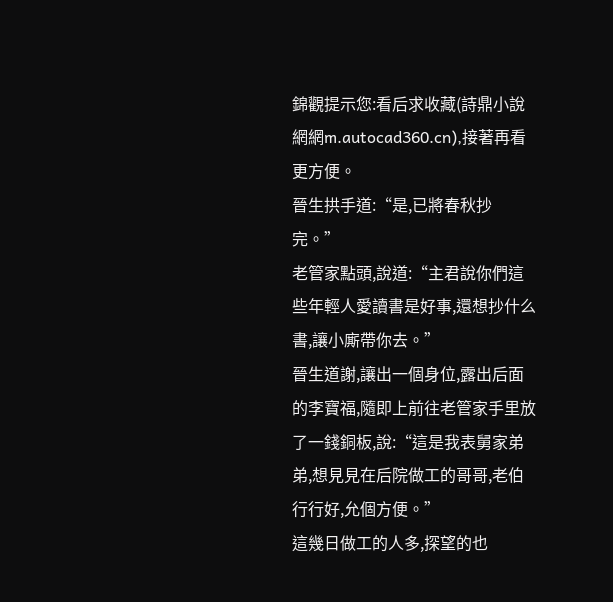錦觀提示您:看后求收藏(詩鼎小說網網m.autocad360.cn),接著再看更方便。
晉生拱手道:“是,已將春秋抄完。”
老管家點頭,說道:“主君說你們這些年輕人愛讀書是好事,還想抄什么書,讓小廝帶你去。”
晉生道謝,讓出一個身位,露出后面的李寶福,隨即上前往老管家手里放了一錢銅板,說:“這是我表舅家弟弟,想見見在后院做工的哥哥,老伯行行好,允個方便。”
這幾日做工的人多,探望的也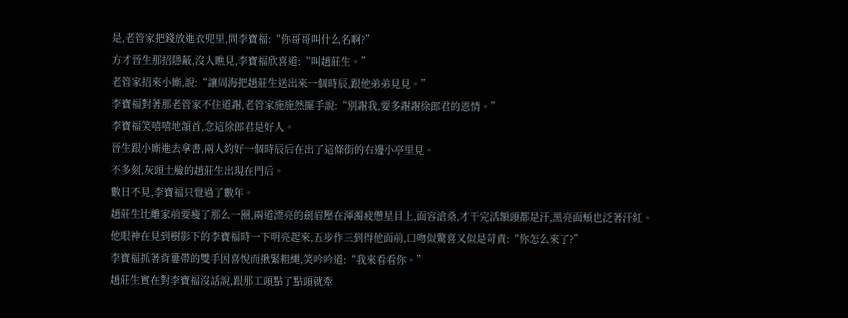是,老管家把錢放進衣兜里,問李寶福:“你哥哥叫什么名啊?”
方才晉生那招隱蔽,沒人瞧見,李寶福欣喜道:“叫趙莊生。”
老管家招來小廝,說:“讓周海把趙莊生送出來一個時辰,跟他弟弟見見。”
李寶福對著那老管家不住道謝,老管家施施然擺手說:“別謝我,要多謝謝徐郎君的恩情。”
李寶福笑嘻嘻地頷首,念這徐郎君是好人。
晉生跟小廝進去拿書,兩人約好一個時辰后在出了這條街的右邊小亭里見。
不多刻,灰頭土臉的趙莊生出現在門后。
數日不見,李寶福只覺過了數年。
趙莊生比離家前要瘦了那么一圈,兩道漂亮的劍眉壓在渾濁疲憊星目上,面容滄桑,才干完活額頭都是汗,黑亮面頰也泛著汗紅。
他眼神在見到樹影下的李寶福時一下明亮起來,五步作三到得他面前,口吻似驚喜又似是苛責:“你怎么來了?”
李寶福抓著背簍帶的雙手因喜悅而揪緊粗繩,笑吟吟道:“我來看看你。”
趙莊生實在對李寶福沒話說,跟那工頭點了點頭就牽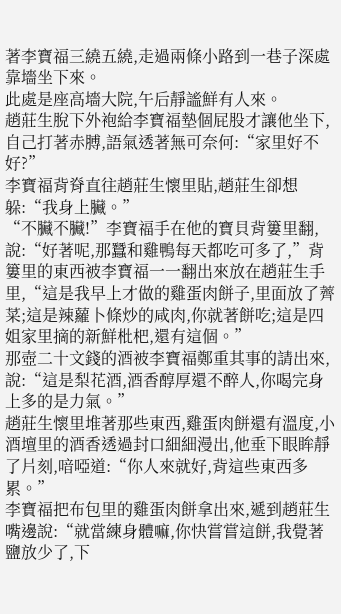著李寶福三繞五繞,走過兩條小路到一巷子深處靠墻坐下來。
此處是座高墻大院,午后靜謐鮮有人來。
趙莊生脫下外袍給李寶福墊個屁股才讓他坐下,自己打著赤膊,語氣透著無可奈何:“家里好不好?”
李寶福背脊直往趙莊生懷里貼,趙莊生卻想躲:“我身上臟。”
“不臟不臟!”李寶福手在他的寶貝背簍里翻,說:“好著呢,那蠶和雞鴨每天都吃可多了,”背簍里的東西被李寶福一一翻出來放在趙莊生手里,“這是我早上才做的雞蛋肉餅子,里面放了薺菜;這是辣蘿卜條炒的咸肉,你就著餅吃;這是四姐家里摘的新鮮枇杷,還有這個。”
那壺二十文錢的酒被李寶福鄭重其事的請出來,說:“這是梨花酒,酒香醇厚還不醉人,你喝完身上多的是力氣。”
趙莊生懷里堆著那些東西,雞蛋肉餅還有溫度,小酒壇里的酒香透過封口細細漫出,他垂下眼眸靜了片刻,喑啞道:“你人來就好,背這些東西多累。”
李寶福把布包里的雞蛋肉餅拿出來,遞到趙莊生嘴邊說:“就當練身體嘛,你快嘗嘗這餅,我覺著鹽放少了,下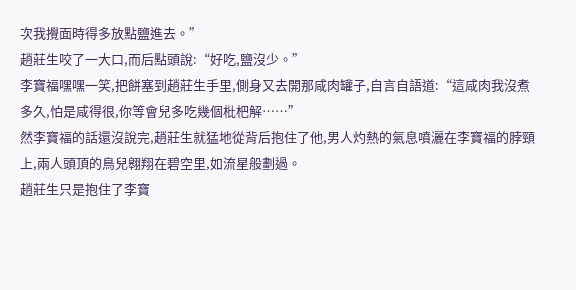次我攪面時得多放點鹽進去。”
趙莊生咬了一大口,而后點頭說:“好吃,鹽沒少。”
李寶福嘿嘿一笑,把餅塞到趙莊生手里,側身又去開那咸肉罐子,自言自語道:“這咸肉我沒煮多久,怕是咸得很,你等會兒多吃幾個枇杷解……”
然李寶福的話還沒說完,趙莊生就猛地從背后抱住了他,男人灼熱的氣息噴灑在李寶福的脖頸上,兩人頭頂的鳥兒翱翔在碧空里,如流星般劃過。
趙莊生只是抱住了李寶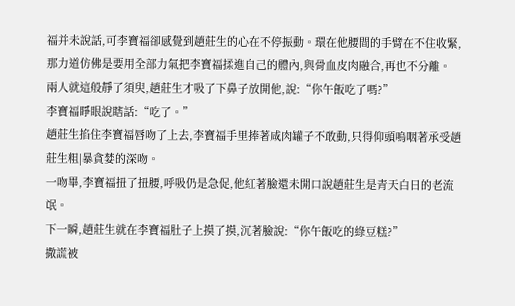福并未說話,可李寶福卻感覺到趙莊生的心在不停振動。環在他腰間的手臂在不住收緊,那力道仿佛是要用全部力氣把李寶福揉進自己的體內,與骨血皮肉融合,再也不分離。
兩人就這般靜了須臾,趙莊生才吸了下鼻子放開他,說:“你午飯吃了嗎?”
李寶福睜眼說瞎話:“吃了。”
趙莊生掐住李寶福唇吻了上去,李寶福手里捧著咸肉罐子不敢動,只得仰頭嗚咽著承受趙莊生粗|暴貪婪的深吻。
一吻畢,李寶福扭了扭腰,呼吸仍是急促,他紅著臉還未開口說趙莊生是青天白日的老流氓。
下一瞬,趙莊生就在李寶福肚子上摸了摸,沉著臉說:“你午飯吃的綠豆糕?”
撒謊被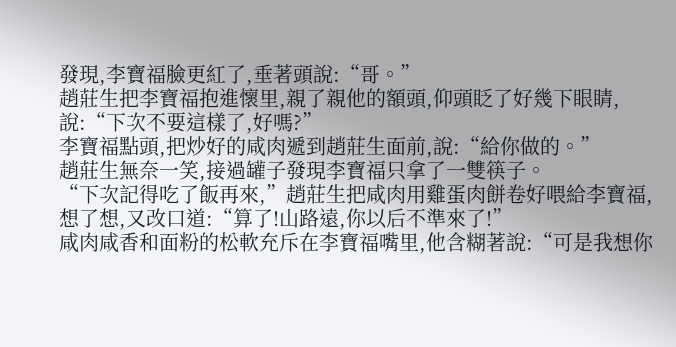發現,李寶福臉更紅了,垂著頭說:“哥。”
趙莊生把李寶福抱進懷里,親了親他的額頭,仰頭眨了好幾下眼睛,說:“下次不要這樣了,好嗎?”
李寶福點頭,把炒好的咸肉遞到趙莊生面前,說:“給你做的。”
趙莊生無奈一笑,接過罐子發現李寶福只拿了一雙筷子。
“下次記得吃了飯再來,”趙莊生把咸肉用雞蛋肉餅卷好喂給李寶福,想了想,又改口道:“算了!山路遠,你以后不準來了!”
咸肉咸香和面粉的松軟充斥在李寶福嘴里,他含糊著說:“可是我想你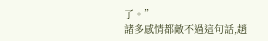了。”
諸多感情都敵不過這句話,趙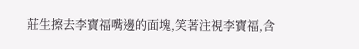莊生擦去李寶福嘴邊的面塊,笑著注視李寶福,含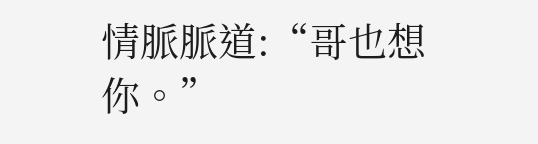情脈脈道:“哥也想你。”